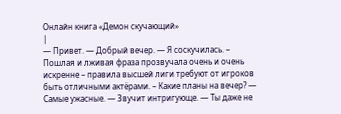Онлайн книга «Демон скучающий»
|
— Привет. — Добрый вечер. — Я соскучилась. – Пошлая и лживая фраза прозвучала очень и очень искренне – правила высшей лиги требуют от игроков быть отличными актёрами. – Какие планы на вечер? — Самые ужасные. — Звучит интригующе. — Ты даже не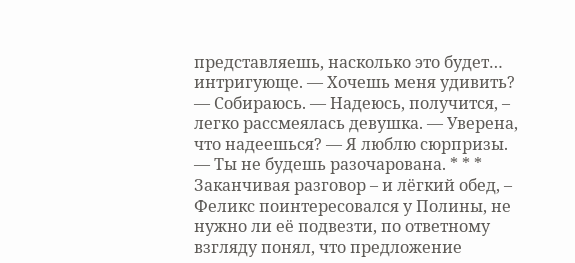представляешь, насколько это будет… интригующе. — Хочешь меня удивить? — Собираюсь. — Надеюсь, получится, – легко рассмеялась девушка. — Уверена, что надеешься? — Я люблю сюрпризы. — Ты не будешь разочарована. * * * Заканчивая разговор – и лёгкий обед, – Феликс поинтересовался у Полины, не нужно ли её подвезти, по ответному взгляду понял, что предложение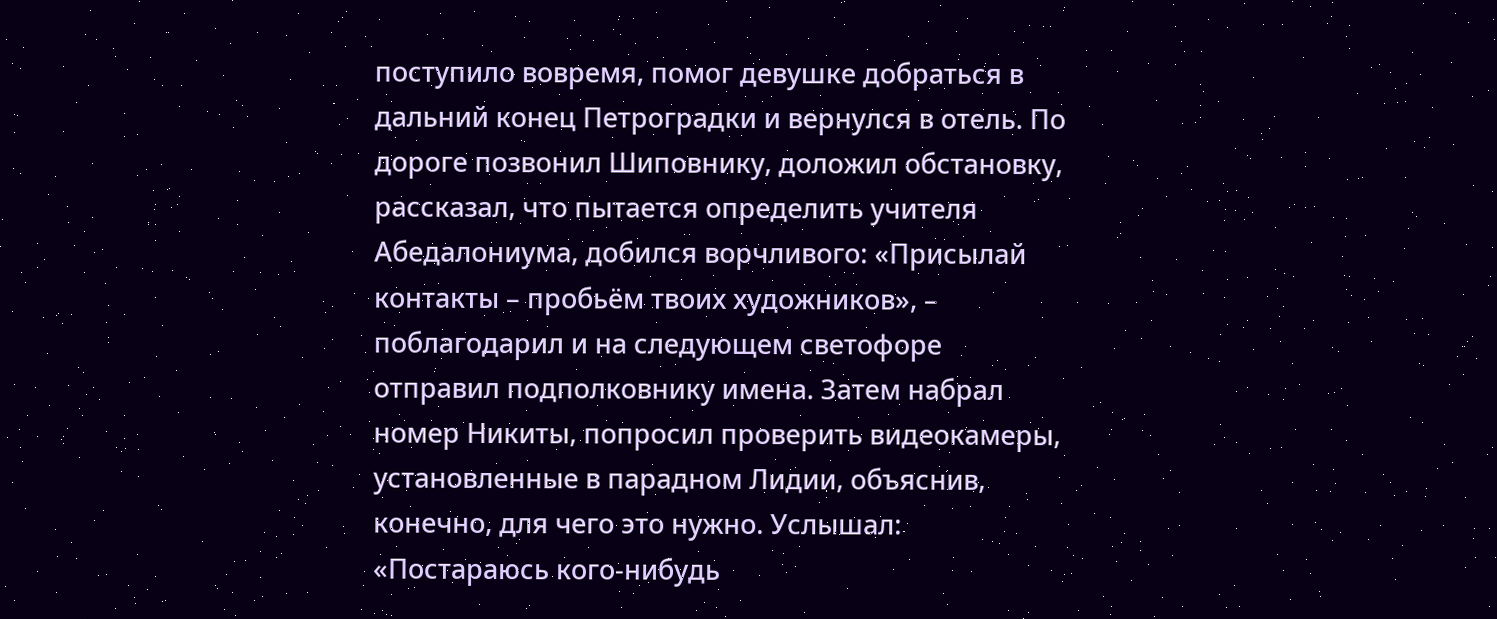поступило вовремя, помог девушке добраться в дальний конец Петроградки и вернулся в отель. По дороге позвонил Шиповнику, доложил обстановку, рассказал, что пытается определить учителя Абедалониума, добился ворчливого: «Присылай контакты – пробьём твоих художников», – поблагодарил и на следующем светофоре отправил подполковнику имена. Затем набрал номер Никиты, попросил проверить видеокамеры, установленные в парадном Лидии, объяснив, конечно, для чего это нужно. Услышал: «Постараюсь кого-нибудь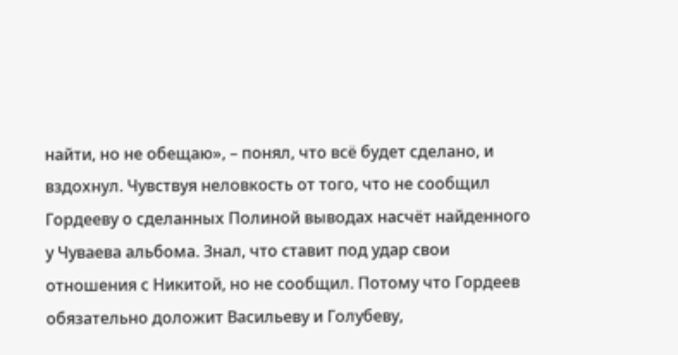найти, но не обещаю», – понял, что всё будет сделано, и вздохнул. Чувствуя неловкость от того, что не сообщил Гордееву о сделанных Полиной выводах насчёт найденного у Чуваева альбома. Знал, что ставит под удар свои отношения с Никитой, но не сообщил. Потому что Гордеев обязательно доложит Васильеву и Голубеву,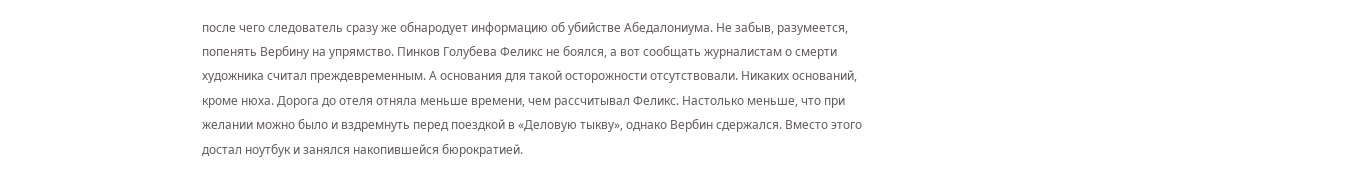после чего следователь сразу же обнародует информацию об убийстве Абедалониума. Не забыв, разумеется, попенять Вербину на упрямство. Пинков Голубева Феликс не боялся, а вот сообщать журналистам о смерти художника считал преждевременным. А основания для такой осторожности отсутствовали. Никаких оснований, кроме нюха. Дорога до отеля отняла меньше времени, чем рассчитывал Феликс. Настолько меньше, что при желании можно было и вздремнуть перед поездкой в «Деловую тыкву», однако Вербин сдержался. Вместо этого достал ноутбук и занялся накопившейся бюрократией.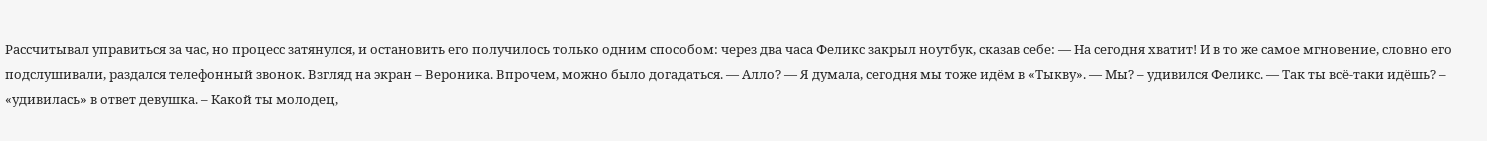Рассчитывал управиться за час, но процесс затянулся, и остановить его получилось только одним способом: через два часа Феликс закрыл ноутбук, сказав себе: — На сегодня хватит! И в то же самое мгновение, словно его подслушивали, раздался телефонный звонок. Взгляд на экран – Вероника. Впрочем, можно было догадаться. — Алло? — Я думала, сегодня мы тоже идём в «Тыкву». — Мы? – удивился Феликс. — Так ты всё-таки идёшь? – «удивилась» в ответ девушка. – Какой ты молодец,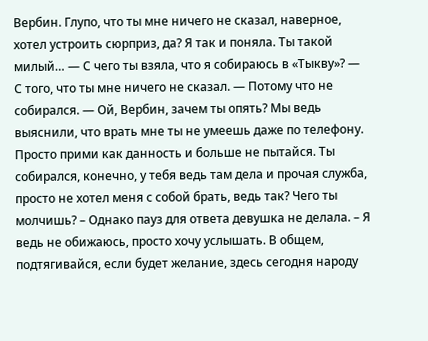Вербин. Глупо, что ты мне ничего не сказал, наверное, хотел устроить сюрприз, да? Я так и поняла. Ты такой милый… — С чего ты взяла, что я собираюсь в «Тыкву»? — С того, что ты мне ничего не сказал. — Потому что не собирался. — Ой, Вербин, зачем ты опять? Мы ведь выяснили, что врать мне ты не умеешь даже по телефону. Просто прими как данность и больше не пытайся. Ты собирался, конечно, у тебя ведь там дела и прочая служба, просто не хотел меня с собой брать, ведь так? Чего ты молчишь? – Однако пауз для ответа девушка не делала. – Я ведь не обижаюсь, просто хочу услышать. В общем, подтягивайся, если будет желание, здесь сегодня народу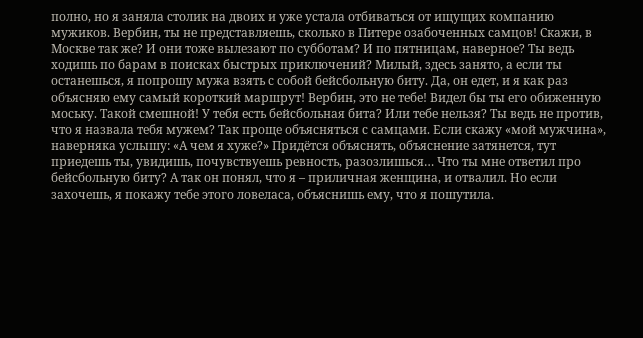полно, но я заняла столик на двоих и уже устала отбиваться от ищущих компанию мужиков. Вербин, ты не представляешь, сколько в Питере озабоченных самцов! Скажи, в Москве так же? И они тоже вылезают по субботам? И по пятницам, наверное? Ты ведь ходишь по барам в поисках быстрых приключений? Милый, здесь занято, а если ты останешься, я попрошу мужа взять с собой бейсбольную биту. Да, он едет, и я как раз объясняю ему самый короткий маршрут! Вербин, это не тебе! Видел бы ты его обиженную моську. Такой смешной! У тебя есть бейсбольная бита? Или тебе нельзя? Ты ведь не против, что я назвала тебя мужем? Так проще объясняться с самцами. Если скажу «мой мужчина», наверняка услышу: «А чем я хуже?» Придётся объяснять, объяснение затянется, тут приедешь ты, увидишь, почувствуешь ревность, разозлишься… Что ты мне ответил про бейсбольную биту? А так он понял, что я – приличная женщина, и отвалил. Но если захочешь, я покажу тебе этого ловеласа, объяснишь ему, что я пошутила.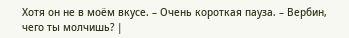Хотя он не в моём вкусе. – Очень короткая пауза. – Вербин, чего ты молчишь? |